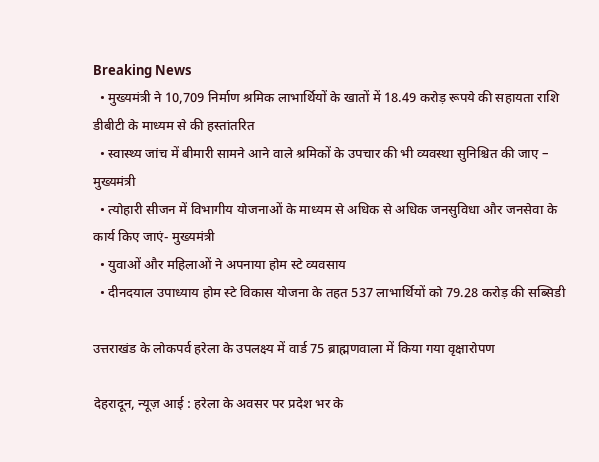Breaking News
  • मुख्यमंत्री ने 10,709 निर्माण श्रमिक लाभार्थियों के खातों में 18.49 करोड़ रूपये की सहायता राशि डीबीटी के माध्यम से की हस्तांतरित
  • स्वास्थ्य जांच में बीमारी सामने आने वाले श्रमिकों के उपचार की भी व्यवस्था सुनिश्चित की जाए – मुख्यमंत्री
  • त्योहारी सीजन में विभागीय योजनाओं के माध्यम से अधिक से अधिक जनसुविधा और जनसेवा के कार्य किए जाएं- मुख्यमंत्री
  • युवाओं और महिलाओं ने अपनाया होम स्टे व्यवसाय
  • दीनदयाल उपाध्याय होम स्टे विकास योजना के तहत 537 लाभार्थियों को 79.28 करोड़ की सब्सिडी

उत्तराखंड के लोकपर्व हरेला के उपलक्ष्य में वार्ड 75 ब्राह्मणवाला में किया गया वृक्षारोपण

देहरादून, न्यूज़ आई : हरेला के अवसर पर प्रदेश भर के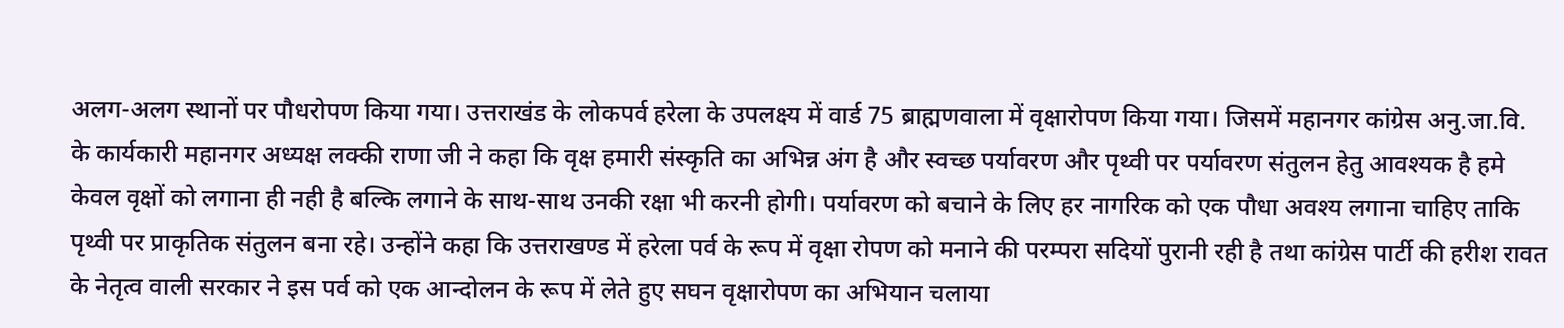अलग-अलग स्थानों पर पौधरोपण किया गया। उत्तराखंड के लोकपर्व हरेला के उपलक्ष्य में वार्ड 75 ब्राह्मणवाला में वृक्षारोपण किया गया। जिसमें महानगर कांग्रेस अनु.जा.वि. के कार्यकारी महानगर अध्यक्ष लक्की राणा जी ने कहा कि वृक्ष हमारी संस्कृति का अभिन्न अंग है और स्वच्छ पर्यावरण और पृथ्वी पर पर्यावरण संतुलन हेतु आवश्यक है हमे केवल वृक्षों को लगाना ही नही है बल्कि लगाने के साथ-साथ उनकी रक्षा भी करनी होगी। पर्यावरण को बचाने के लिए हर नागरिक को एक पौधा अवश्य लगाना चाहिए ताकि पृथ्वी पर प्राकृतिक संतुलन बना रहे। उन्होंने कहा कि उत्तराखण्ड में हरेला पर्व के रूप में वृक्षा रोपण को मनाने की परम्परा सदियों पुरानी रही है तथा कांग्रेस पार्टी की हरीश रावत के नेतृत्व वाली सरकार ने इस पर्व को एक आन्दोलन के रूप में लेते हुए सघन वृक्षारोपण का अभियान चलाया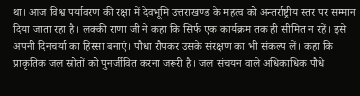था। आज विश्व पर्यावरण की रक्षा में देवभूमि उत्तराखण्ड के महत्व को अन्तर्राष्ट्रीय स्तर पर सम्मान दिया जाता रहा है। लक्की राणा जी ने कहा कि सिर्फ एक कार्यक्रम तक ही सीमित न रहें। इसे अपनी दिनचर्या का हिस्सा बनाएं। पौधा रौपकर उसके संरक्षण का भी संकल्प लें। कहा कि प्राकृतिक जल स्रोतों को पुनर्जीवित करना जरूरी है। जल संचयन वाले अधिकाधिक पौधे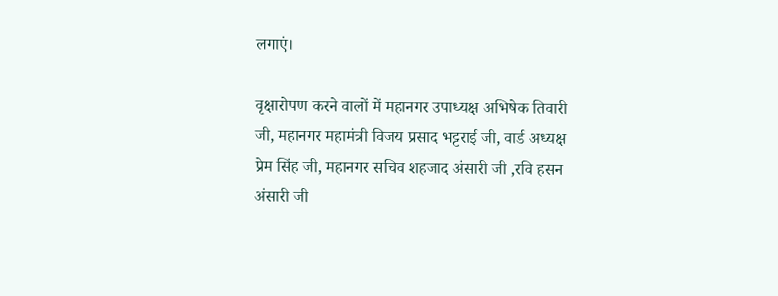लगाएं।

वृक्षारोपण करने वालों में महानगर उपाध्यक्ष अभिषेक तिवारी जी, महानगर महामंत्री विजय प्रसाद भट्टराई जी, वार्ड अध्यक्ष प्रेम सिंह जी, महानगर सचिव शहजाद अंसारी जी ,रवि हसन अंसारी जी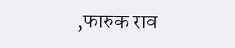,फारुक राव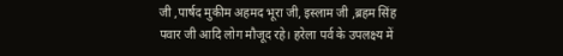जी ,पार्षद मुकीम अहमद भूरा जी, इस्लाम जी ,ब्रहम सिंह पवार जी आदि लोग मौजूद रहे। हरेला पर्व के उपलक्ष्य में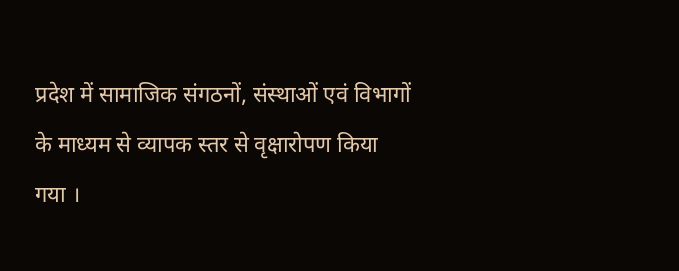प्रदेश में सामाजिक संगठनों, संस्थाओं एवं विभागों के माध्यम से व्यापक स्तर से वृक्षारोपण किया गया ।